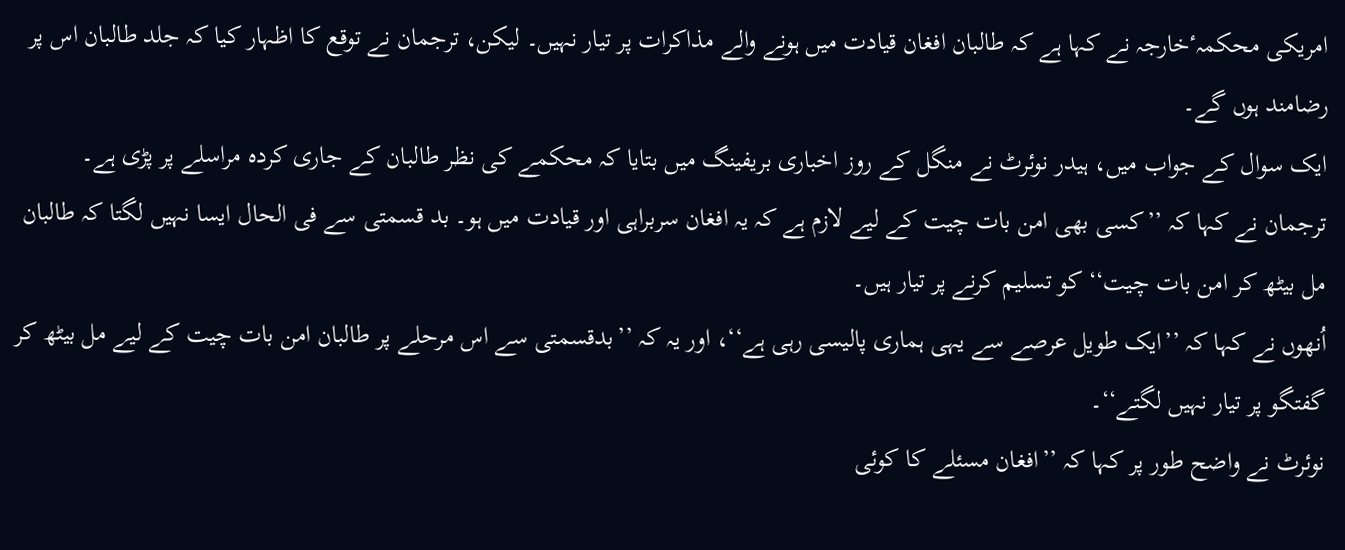امریکی محکمہٴخارجہ نے کہا ہے کہ طالبان افغان قیادت میں ہونے والے مذاکرات پر تیار نہیں۔ لیکن، ترجمان نے توقع کا اظہار کیا کہ جلد طالبان اس پر رضامند ہوں گے۔
ایک سوال کے جواب میں، ہیدر نوئرٹ نے منگل کے روز اخباری بریفینگ میں بتایا کہ محکمے کی نظر طالبان کے جاری کردہ مراسلے پر پڑی ہے۔
ترجمان نے کہا کہ ’’کسی بھی امن بات چیت کے لیے لازم ہے کہ یہ افغان سربراہی اور قیادت میں ہو۔ بد قسمتی سے فی الحال ایسا نہیں لگتا کہ طالبان مل بیٹھ کر امن بات چیت‘‘ کو تسلیم کرنے پر تیار ہیں۔
اُنھوں نے کہا کہ ’’ایک طویل عرصے سے یہی ہماری پالیسی رہی ہے‘‘، اور یہ کہ ’’بدقسمتی سے اس مرحلے پر طالبان امن بات چیت کے لیے مل بیٹھ کر گفتگو پر تیار نہیں لگتے‘‘۔
نوئرٹ نے واضح طور پر کہا کہ ’’افغان مسئلے کا کوئی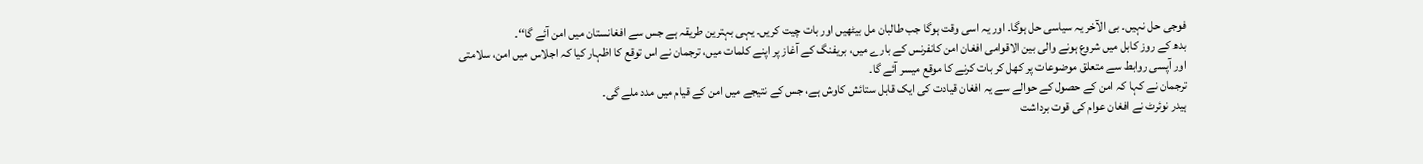فوجی حل نہیں۔ بی الآخر یہ سیاسی حل ہوگا۔ اور یہ اسی وقت ہوگا جب طالبان مل بیٹھیں اور بات چیت کریں۔ یہی بہترین طریقہ ہے جس سے افغانستان میں امن آئے گا‘‘۔
بدھ کے روز کابل میں شروع ہونے والی بین الاقوامی افغان امن کانفرنس کے بارے میں، بریفنگ کے آغاز پر اپنے کلمات میں، ترجمان نے اس توقع کا اظہار کیا کہ اجلاس میں امن، سلامتی اور آپسی روابط سے متعلق موضوعات پر کھل کر بات کرنے کا موقع میسر آئے گا۔
ترجمان نے کہا کہ امن کے حصول کے حوالے سے یہ افغان قیادت کی ایک قابل ستائش کاوش ہے، جس کے نتیجے میں امن کے قیام میں مدد ملے گی۔
ہیدر نوئرٹ نے افغان عوام کی قوت برداشت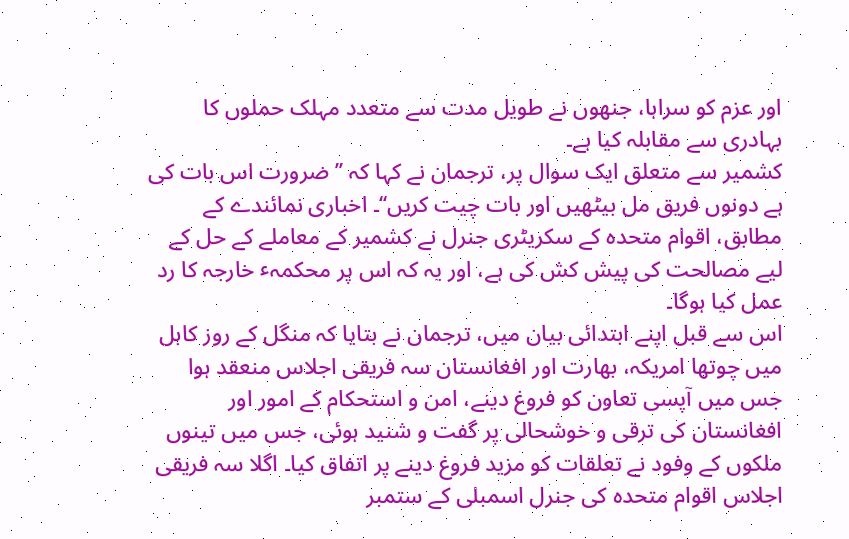اور عزم کو سراہا، جنھوں نے طویل مدت سے متعدد مہلک حملوں کا بہادری سے مقابلہ کیا ہے۔
کشمیر سے متعلق ایک سوال پر، ترجمان نے کہا کہ ’’ضرورت اس بات کی ہے دونوں فریق مل بیٹھیں اور بات چیت کریں‘‘۔ اخباری نمائندے کے مطابق، اقوام متحدہ کے سکریٹری جنرل نے کشمیر کے معاملے کے حل کے لیے مصالحت کی پیش کش کی ہے، اور یہ کہ اس پر محکمہٴ خارجہ کا رد عمل کیا ہوگا۔
اس سے قبل اپنے ابتدائی بیان میں، ترجمان نے بتایا کہ منگل کے روز کابل میں چوتھا امریکہ، بھارت اور افغانستان سہ فریقی اجلاس منعقد ہوا جس میں آپسی تعاون کو فروغ دینے، امن و استحکام کے امور اور افغانستان کی ترقی و خوشحالی پر گفت و شنید ہوئی، جس میں تینوں ملکوں کے وفود نے تعلقات کو مزید فروغ دینے پر اتفاق کیا۔ اگلا سہ فریقی اجلاس اقوام متحدہ کی جنرل اسمبلی کے ستمبر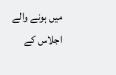میں ہونے والے اجلاس کے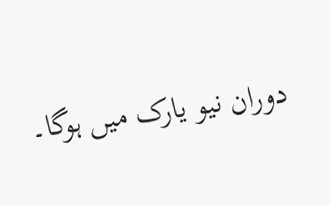دوران نیو یارک میں ہوگا۔